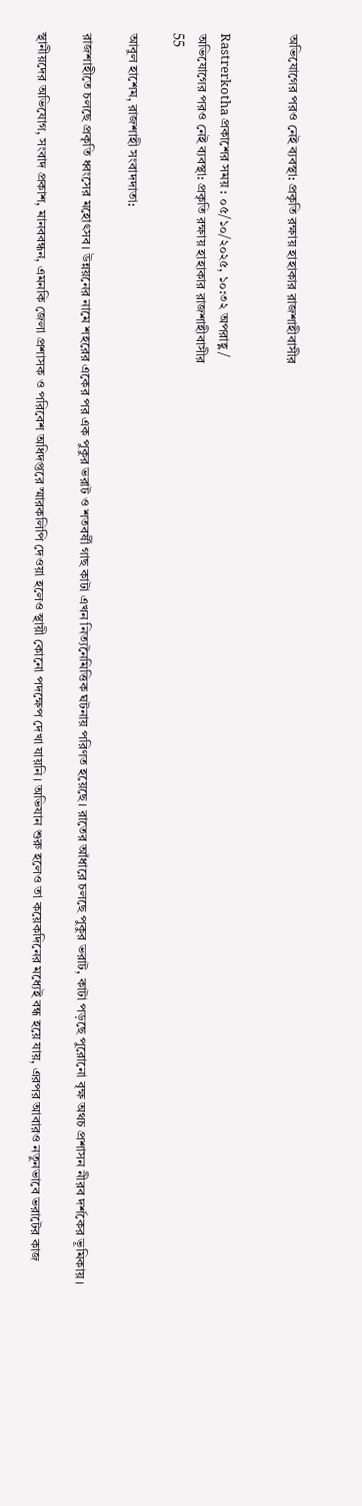অভিযোগের পরও নেই ব্যবস্থা: প্রকৃতি রক্ষায় হাহাকার রাজশাহীবাসীর


Rastrerkotha প্রকাশের সময় : ০৫/১০/২০২৫, ১০:৩২ অপরাহ্ণ /
অভিযোগের পরও নেই ব্যবস্থা: প্রকৃতি রক্ষায় হাহাকার রাজশাহীবাসীর
55

আবুল হাশেম, রাজশাহী সংবাদদাতা:

রাজশাহীতে চলছে প্রকৃতি ধ্বংসের মহোৎসব। উন্নয়নের নামে শহরের একের পর এক পুকুর ভরাট ও শতবর্ষী গাছ কাটা এখন নিত্যনৈমিত্তিক ঘটনায় পরিণত হয়েছে। রাতের আঁধারে চলছে পুকুর ভরাট, কাটা পড়ছে পুরোনো বৃক্ষ অথচ প্রশাসন নীরব দর্শকের ভূমিকায়।

স্থানীয়দের অভিযোগ, সংবাদ প্রকাশ, মানববন্ধন, এমনকি জেলা প্রশাসক ও পরিবেশ অধিদপ্তরে স্মারকলিপি দেওয়া হলেও স্থায়ী কোনো পদক্ষেপ দেখা যায়নি। অভিযান শুরু হলেও তা কয়েকদিনের মধ্যেই বন্ধ হয়ে যায়, এরপর আবারও নতুনভাবে ভরাটের কাজ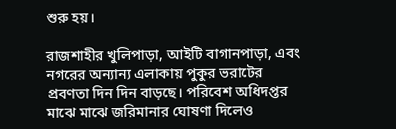শুরু হয়।

রাজশাহীর খুলিপাড়া, আইটি বাগানপাড়া, এবং নগরের অন্যান্য এলাকায় পুকুর ভরাটের প্রবণতা দিন দিন বাড়ছে। পরিবেশ অধিদপ্তর মাঝে মাঝে জরিমানার ঘোষণা দিলেও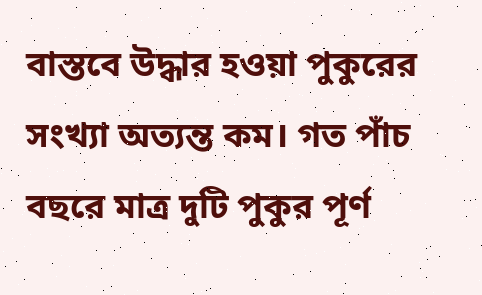বাস্তবে উদ্ধার হওয়া পুকুরের সংখ্যা অত্যন্ত কম। গত পাঁচ বছরে মাত্র দুটি পুকুর পূর্ণ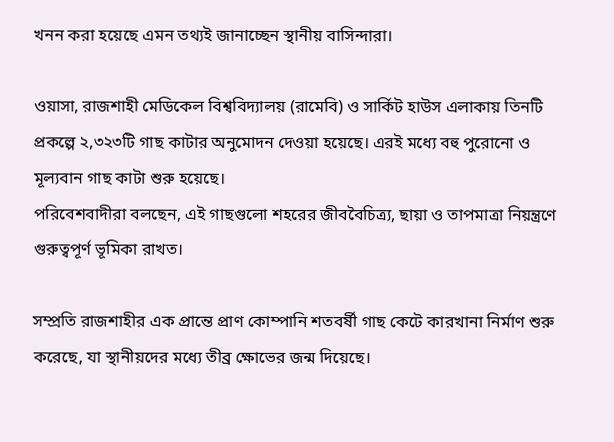খনন করা হয়েছে এমন তথ্যই জানাচ্ছেন স্থানীয় বাসিন্দারা।

ওয়াসা, রাজশাহী মেডিকেল বিশ্ববিদ্যালয় (রামেবি) ও সার্কিট হাউস এলাকায় তিনটি প্রকল্পে ২,৩২৩টি গাছ কাটার অনুমোদন দেওয়া হয়েছে। এরই মধ্যে বহু পুরোনো ও মূল্যবান গাছ কাটা শুরু হয়েছে।
পরিবেশবাদীরা বলছেন, এই গাছগুলো শহরের জীববৈচিত্র্য, ছায়া ও তাপমাত্রা নিয়ন্ত্রণে গুরুত্বপূর্ণ ভূমিকা রাখত।

সম্প্রতি রাজশাহীর এক প্রান্তে প্রাণ কোম্পানি শতবর্ষী গাছ কেটে কারখানা নির্মাণ শুরু করেছে, যা স্থানীয়দের মধ্যে তীব্র ক্ষোভের জন্ম দিয়েছে।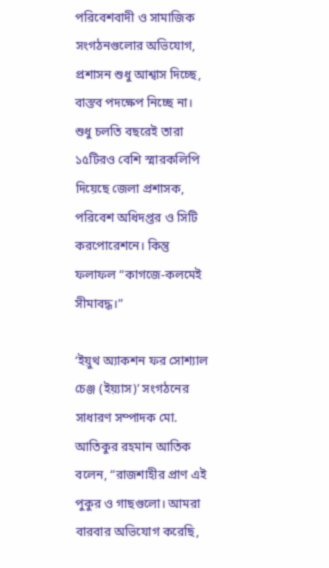পরিবেশবাদী ও সামাজিক সংগঠনগুলোর অভিযোগ, প্রশাসন শুধু আশ্বাস দিচ্ছে, বাস্তব পদক্ষেপ নিচ্ছে না।
শুধু চলতি বছরেই তারা ১৫টিরও বেশি স্মারকলিপি দিয়েছে জেলা প্রশাসক, পরিবেশ অধিদপ্তর ও সিটি করপোরেশনে। কিন্তু ফলাফল “কাগজে-কলমেই সীমাবদ্ধ।”

‘ইয়ুথ অ্যাকশন ফর সোশ্যাল চেঞ্জ (ইয়্যাস)’ সংগঠনের সাধারণ সম্পাদক মো. আতিকুর রহমান আতিক বলেন, “রাজশাহীর প্রাণ এই পুকুর ও গাছগুলো। আমরা বারবার অভিযোগ করেছি,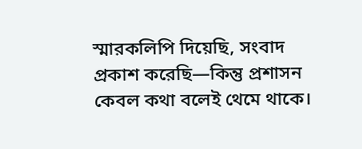স্মারকলিপি দিয়েছি, সংবাদ প্রকাশ করেছি—কিন্তু প্রশাসন কেবল কথা বলেই থেমে থাকে।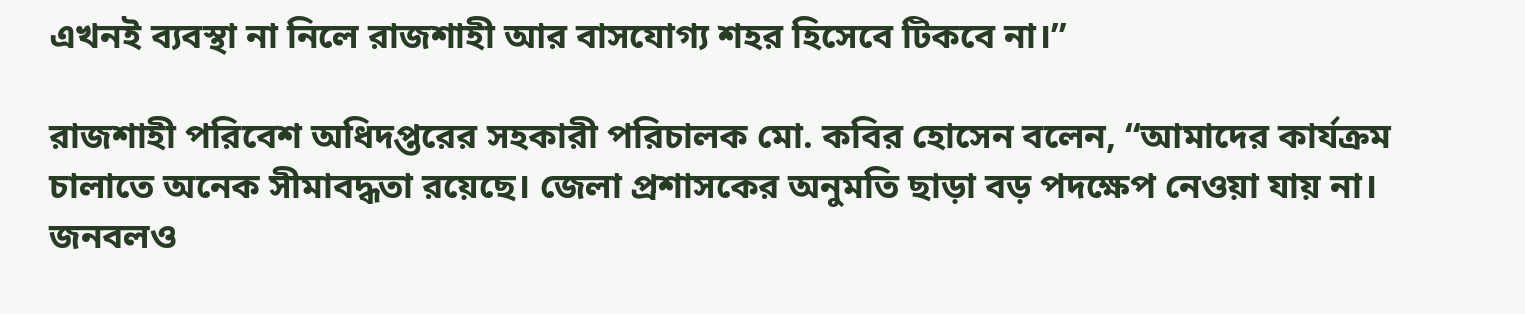এখনই ব্যবস্থা না নিলে রাজশাহী আর বাসযোগ্য শহর হিসেবে টিকবে না।”

রাজশাহী পরিবেশ অধিদপ্তরের সহকারী পরিচালক মো. কবির হোসেন বলেন, “আমাদের কার্যক্রম চালাতে অনেক সীমাবদ্ধতা রয়েছে। জেলা প্রশাসকের অনুমতি ছাড়া বড় পদক্ষেপ নেওয়া যায় না। জনবলও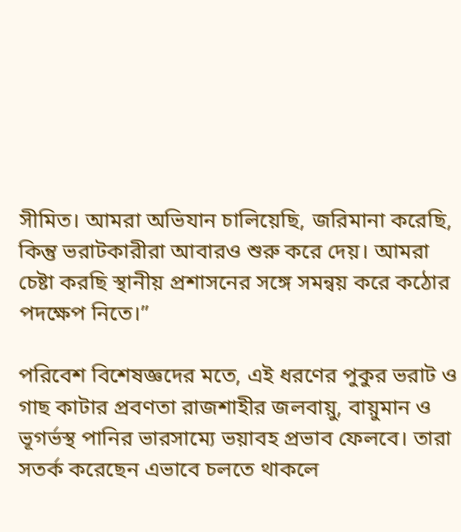সীমিত। আমরা অভিযান চালিয়েছি, জরিমানা করেছি, কিন্তু ভরাটকারীরা আবারও শুরু করে দেয়। আমরা চেষ্টা করছি স্থানীয় প্রশাসনের সঙ্গে সমন্বয় করে কঠোর পদক্ষেপ নিতে।”

পরিবেশ বিশেষজ্ঞদের মতে, এই ধরণের পুকুর ভরাট ও গাছ কাটার প্রবণতা রাজশাহীর জলবায়ু, বায়ুমান ও ভূগর্ভস্থ পানির ভারসাম্যে ভয়াবহ প্রভাব ফেলবে। তারা সতর্ক করেছেন এভাবে চলতে থাকলে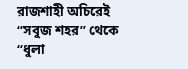রাজশাহী অচিরেই “সবুজ শহর” থেকে “ধুলা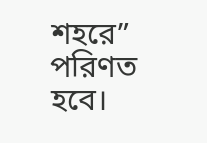শহরে” পরিণত হবে।